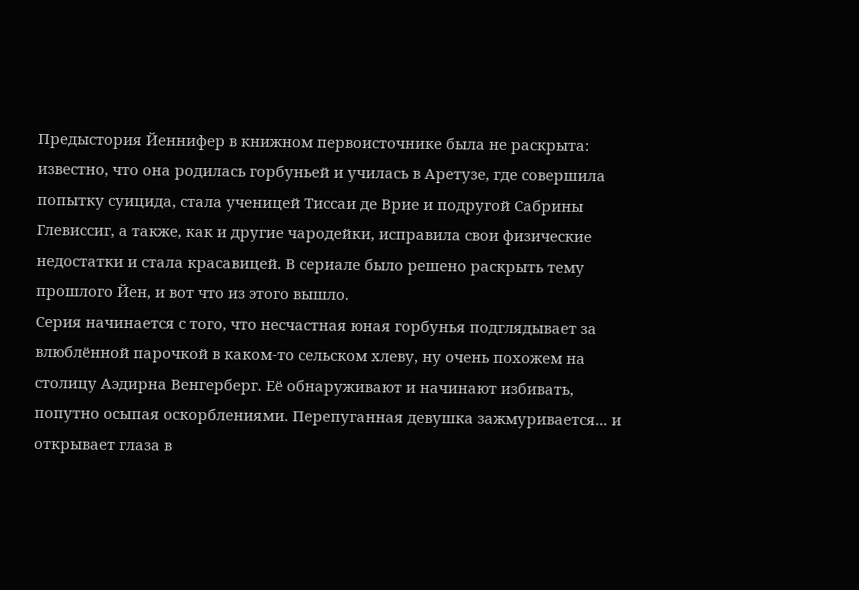Предыстория Йеннифер в книжном первоисточнике была не раскрыта: известно, что она родилась горбуньей и училась в Аретузе, где совершила попытку суицида, стала ученицей Тиссаи де Врие и подругой Сабрины Глевиссиг, а также, как и другие чародейки, исправила свои физические недостатки и стала красавицей. В сериале было решено раскрыть тему прошлого Йен, и вот что из этого вышло.
Серия начинается с того, что несчастная юная горбунья подглядывает за влюблённой парочкой в каком-то сельском хлеву, ну очень похожем на столицу Аэдирна Венгерберг. Её обнаруживают и начинают избивать, попутно осыпая оскорблениями. Перепуганная девушка зажмуривается... и открывает глаза в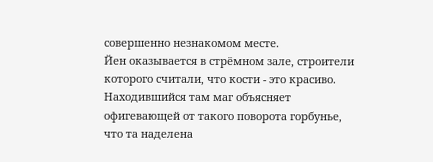совершенно незнакомом месте.
Йен оказывается в стрёмном зале, строители которого считали, что кости - это красиво. Находившийся там маг объясняет офигевающей от такого поворота горбунье, что та наделена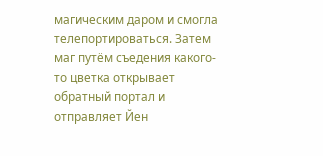магическим даром и смогла телепортироваться. Затем маг путём съедения какого-то цветка открывает обратный портал и отправляет Йен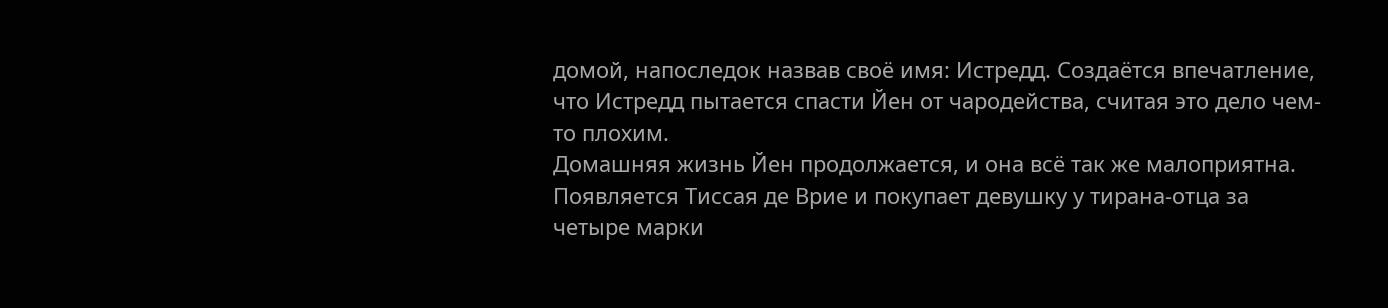домой, напоследок назвав своё имя: Истредд. Создаётся впечатление, что Истредд пытается спасти Йен от чародейства, считая это дело чем-то плохим.
Домашняя жизнь Йен продолжается, и она всё так же малоприятна. Появляется Тиссая де Врие и покупает девушку у тирана-отца за четыре марки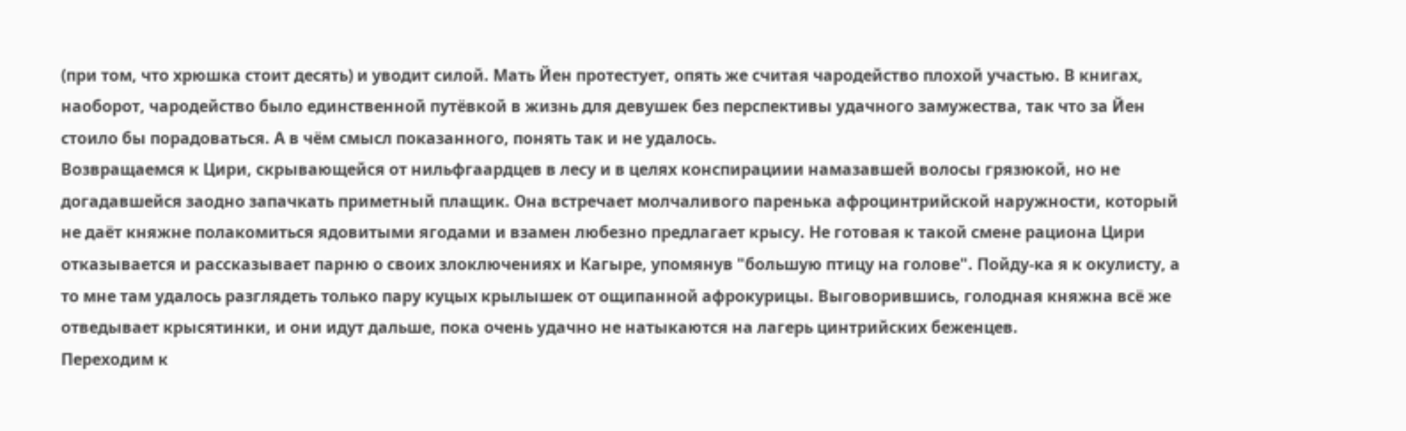(при том, что хрюшка стоит десять) и уводит силой. Мать Йен протестует, опять же считая чародейство плохой участью. В книгах, наоборот, чародейство было единственной путёвкой в жизнь для девушек без перспективы удачного замужества, так что за Йен стоило бы порадоваться. А в чём смысл показанного, понять так и не удалось.
Возвращаемся к Цири, скрывающейся от нильфгаардцев в лесу и в целях конспирациии намазавшей волосы грязюкой, но не догадавшейся заодно запачкать приметный плащик. Она встречает молчаливого паренька афроцинтрийской наружности, который не даёт княжне полакомиться ядовитыми ягодами и взамен любезно предлагает крысу. Не готовая к такой смене рациона Цири отказывается и рассказывает парню о своих злоключениях и Кагыре, упомянув "большую птицу на голове". Пойду-ка я к окулисту, а то мне там удалось разглядеть только пару куцых крылышек от ощипанной афрокурицы. Выговорившись, голодная княжна всё же отведывает крысятинки, и они идут дальше, пока очень удачно не натыкаются на лагерь цинтрийских беженцев.
Переходим к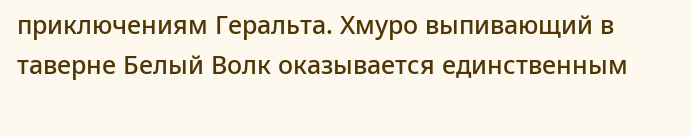приключениям Геральта. Хмуро выпивающий в таверне Белый Волк оказывается единственным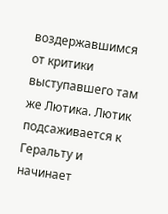воздержавшимся от критики выступавшего там же Лютика. Лютик подсаживается к Геральту и начинает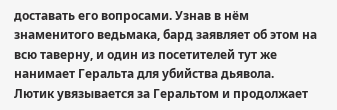доставать его вопросами. Узнав в нём знаменитого ведьмака, бард заявляет об этом на всю таверну, и один из посетителей тут же нанимает Геральта для убийства дьявола.
Лютик увязывается за Геральтом и продолжает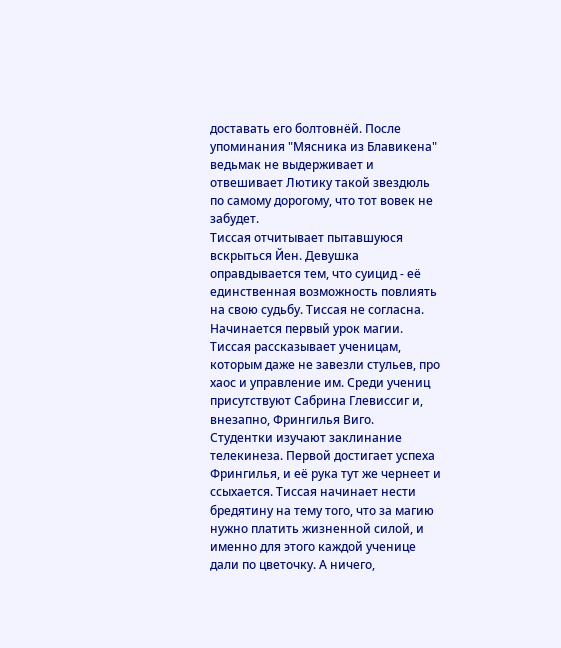доставать его болтовнёй. После упоминания "Мясника из Блавикена" ведьмак не выдерживает и отвешивает Лютику такой звездюль по самому дорогому, что тот вовек не забудет.
Тиссая отчитывает пытавшуюся вскрыться Йен. Девушка оправдывается тем, что суицид - её единственная возможность повлиять на свою судьбу. Тиссая не согласна.
Начинается первый урок магии. Тиссая рассказывает ученицам, которым даже не завезли стульев, про хаос и управление им. Среди учениц присутствуют Сабрина Глевиссиг и, внезапно, Фрингилья Виго.
Студентки изучают заклинание телекинеза. Первой достигает успеха Фрингилья, и её рука тут же чернеет и ссыхается. Тиссая начинает нести бредятину на тему того, что за магию нужно платить жизненной силой, и именно для этого каждой ученице дали по цветочку. А ничего,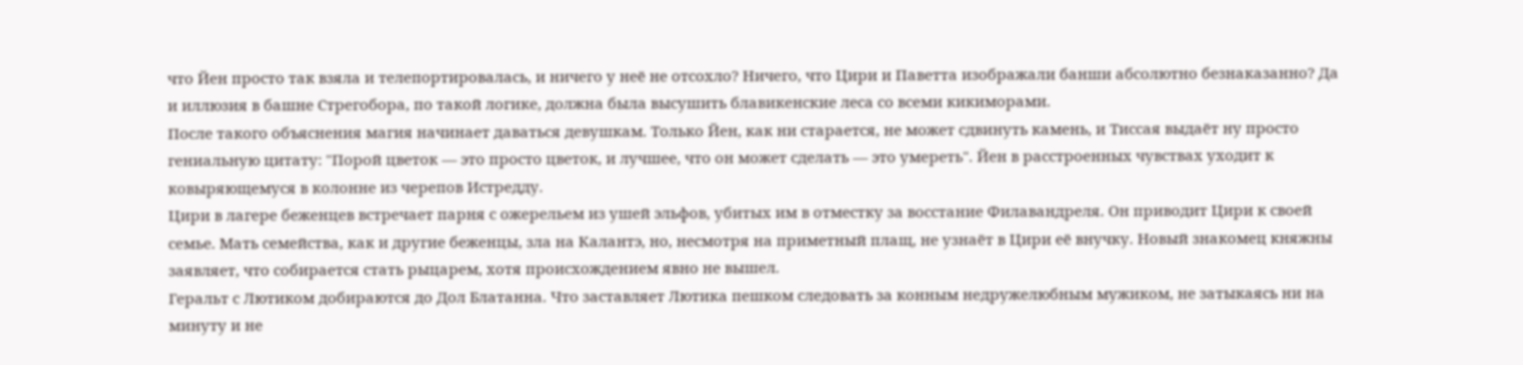что Йен просто так взяла и телепортировалась, и ничего у неё не отсохло? Ничего, что Цири и Паветта изображали банши абсолютно безнаказанно? Да и иллюзия в башне Стрегобора, по такой логике, должна была высушить блавикенские леса со всеми кикиморами.
После такого объяснения магия начинает даваться девушкам. Только Йен, как ни старается, не может сдвинуть камень, и Тиссая выдаёт ну просто гениальную цитату: "Порой цветок — это просто цветок, и лучшее, что он может сделать — это умереть". Йен в расстроенных чувствах уходит к ковыряющемуся в колонне из черепов Истредду.
Цири в лагере беженцев встречает парня с ожерельем из ушей эльфов, убитых им в отместку за восстание Филавандреля. Он приводит Цири к своей семье. Мать семейства, как и другие беженцы, зла на Калантэ, но, несмотря на приметный плащ, не узнаёт в Цири её внучку. Новый знакомец княжны заявляет, что собирается стать рыцарем, хотя происхождением явно не вышел.
Геральт с Лютиком добираются до Дол Блатанна. Что заставляет Лютика пешком следовать за конным недружелюбным мужиком, не затыкаясь ни на минуту и не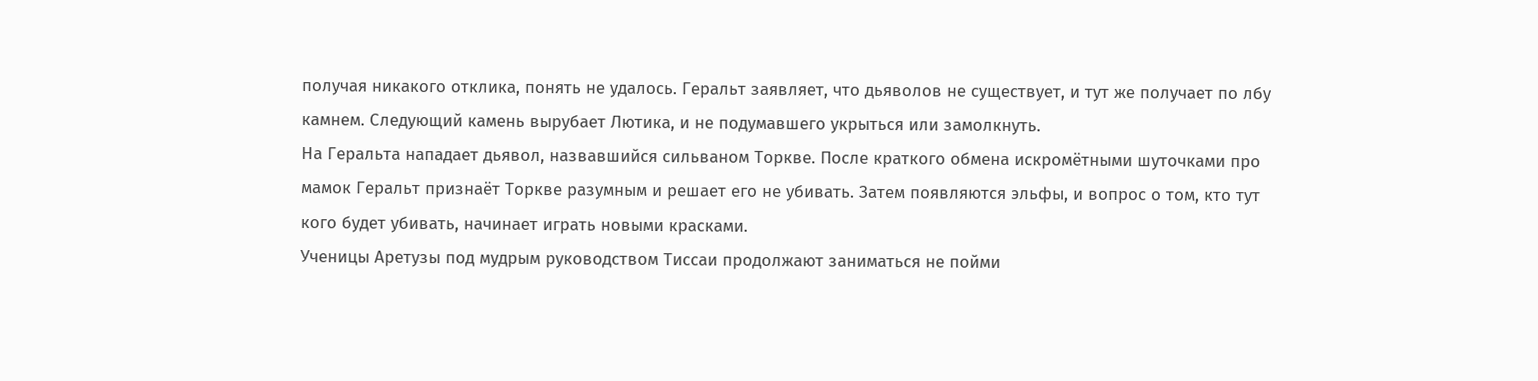получая никакого отклика, понять не удалось. Геральт заявляет, что дьяволов не существует, и тут же получает по лбу камнем. Следующий камень вырубает Лютика, и не подумавшего укрыться или замолкнуть.
На Геральта нападает дьявол, назвавшийся сильваном Торкве. После краткого обмена искромётными шуточками про мамок Геральт признаёт Торкве разумным и решает его не убивать. Затем появляются эльфы, и вопрос о том, кто тут кого будет убивать, начинает играть новыми красками.
Ученицы Аретузы под мудрым руководством Тиссаи продолжают заниматься не пойми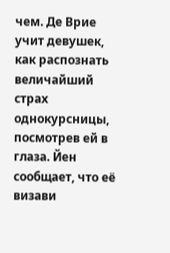чем. Де Врие учит девушек, как распознать величайший страх однокурсницы, посмотрев ей в глаза. Йен сообщает, что её визави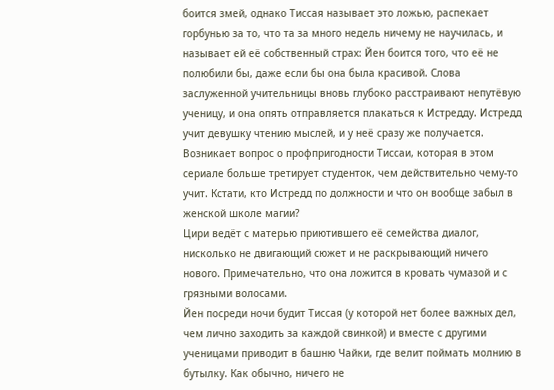боится змей, однако Тиссая называет это ложью, распекает горбунью за то, что та за много недель ничему не научилась, и называет ей её собственный страх: Йен боится того, что её не полюбили бы, даже если бы она была красивой. Слова заслуженной учительницы вновь глубоко расстраивают непутёвую ученицу, и она опять отправляется плакаться к Истредду. Истредд учит девушку чтению мыслей, и у неё сразу же получается. Возникает вопрос о профпригодности Тиссаи, которая в этом сериале больше третирует студенток, чем действительно чему-то учит. Кстати, кто Истредд по должности и что он вообще забыл в женской школе магии?
Цири ведёт с матерью приютившего её семейства диалог, нисколько не двигающий сюжет и не раскрывающий ничего нового. Примечательно, что она ложится в кровать чумазой и с грязными волосами.
Йен посреди ночи будит Тиссая (у которой нет более важных дел, чем лично заходить за каждой свинкой) и вместе с другими ученицами приводит в башню Чайки, где велит поймать молнию в бутылку. Как обычно, ничего не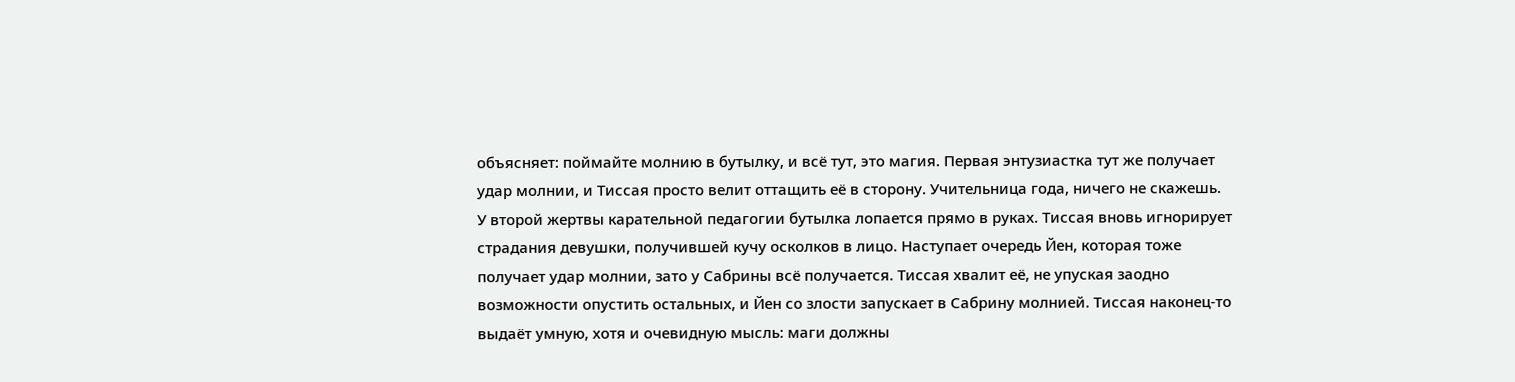объясняет: поймайте молнию в бутылку, и всё тут, это магия. Первая энтузиастка тут же получает удар молнии, и Тиссая просто велит оттащить её в сторону. Учительница года, ничего не скажешь.
У второй жертвы карательной педагогии бутылка лопается прямо в руках. Тиссая вновь игнорирует страдания девушки, получившей кучу осколков в лицо. Наступает очередь Йен, которая тоже получает удар молнии, зато у Сабрины всё получается. Тиссая хвалит её, не упуская заодно возможности опустить остальных, и Йен со злости запускает в Сабрину молнией. Тиссая наконец-то выдаёт умную, хотя и очевидную мысль: маги должны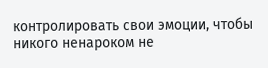контролировать свои эмоции, чтобы никого ненароком не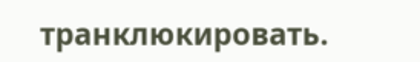транклюкировать.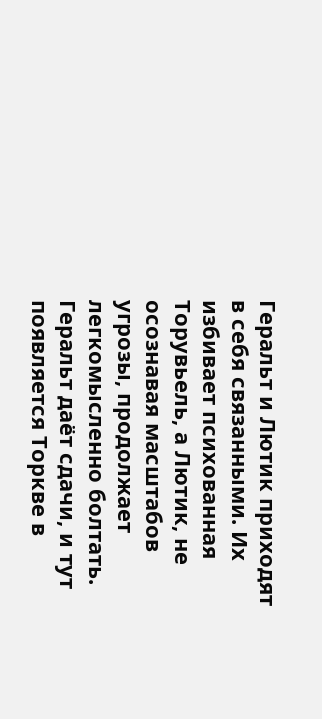Геральт и Лютик приходят в себя связанными. Их избивает психованная Торувьель, а Лютик, не осознавая масштабов угрозы, продолжает легкомысленно болтать. Геральт даёт сдачи, и тут появляется Торкве в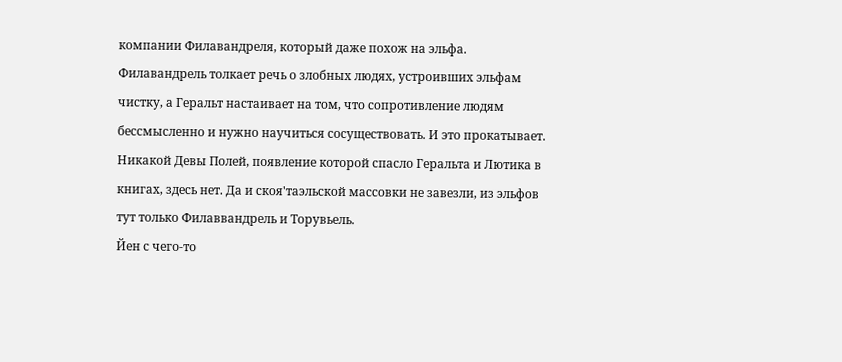компании Филавандреля, который даже похож на эльфа.
Филавандрель толкает речь о злобных людях, устроивших эльфам чистку, а Геральт настаивает на том, что сопротивление людям бессмысленно и нужно научиться сосуществовать. И это прокатывает. Никакой Девы Полей, появление которой спасло Геральта и Лютика в книгах, здесь нет. Да и скоя'таэльской массовки не завезли, из эльфов тут только Филаввандрель и Торувьель.
Йен с чего-то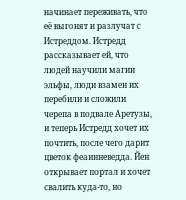начинает переживать, что её выгонят и разлучат с Истреддом. Истредд рассказывает ей, что людей научили магии эльфы, люди взамен их перебили и сложили черепа в подвале Аретузы, и теперь Истредд хочет их почтить, после чего дарит цветок феаинневедда. Йен открывает портал и хочет свалить куда-то, но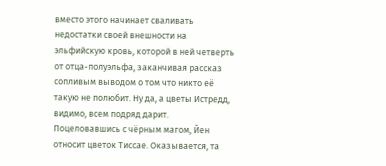вместо этого начинает сваливать недостатки своей внешности на эльфийскую кровь, которой в ней четверть от отца-полуэльфа, заканчивая рассказ сопливым выводом о том что никто её такую не полюбит. Ну да, а цветы Истредд, видимо, всем подряд дарит.
Поцеловавшись с чёрным магом, Йен относит цветок Тиссае. Оказывается, та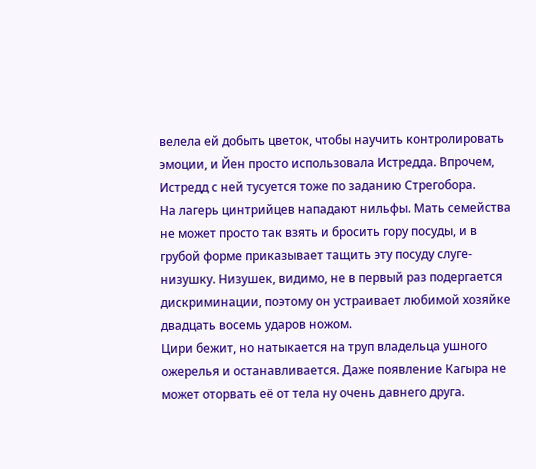велела ей добыть цветок, чтобы научить контролировать эмоции, и Йен просто использовала Истредда. Впрочем, Истредд с ней тусуется тоже по заданию Стрегобора.
На лагерь цинтрийцев нападают нильфы. Мать семейства не может просто так взять и бросить гору посуды, и в грубой форме приказывает тащить эту посуду слуге-низушку. Низушек, видимо, не в первый раз подергается дискриминации, поэтому он устраивает любимой хозяйке двадцать восемь ударов ножом.
Цири бежит, но натыкается на труп владельца ушного ожерелья и останавливается. Даже появление Кагыра не может оторвать её от тела ну очень давнего друга.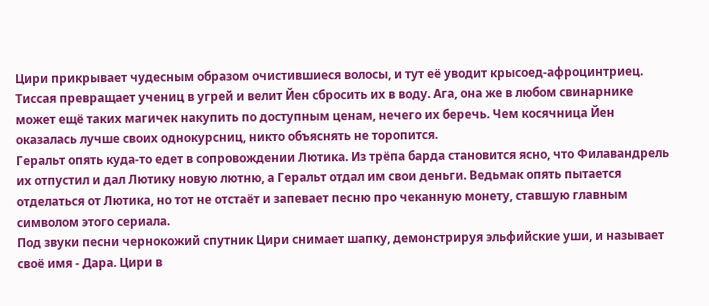Цири прикрывает чудесным образом очистившиеся волосы, и тут её уводит крысоед-афроцинтриец.
Тиссая превращает учениц в угрей и велит Йен сбросить их в воду. Ага, она же в любом свинарнике может ещё таких магичек накупить по доступным ценам, нечего их беречь. Чем косячница Йен оказалась лучше своих однокурсниц, никто объяснять не торопится.
Геральт опять куда-то едет в сопровождении Лютика. Из трёпа барда становится ясно, что Филавандрель их отпустил и дал Лютику новую лютню, а Геральт отдал им свои деньги. Ведьмак опять пытается отделаться от Лютика, но тот не отстаёт и запевает песню про чеканную монету, ставшую главным символом этого сериала.
Под звуки песни чернокожий спутник Цири снимает шапку, демонстрируя эльфийские уши, и называет своё имя - Дара. Цири в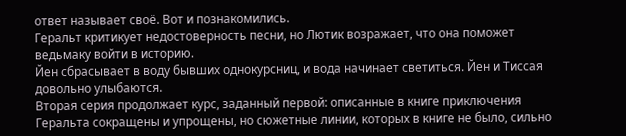ответ называет своё. Вот и познакомились.
Геральт критикует недостоверность песни, но Лютик возражает, что она поможет ведьмаку войти в историю.
Йен сбрасывает в воду бывших однокурсниц, и вода начинает светиться. Йен и Тиссая довольно улыбаются.
Вторая серия продолжает курс, заданный первой: описанные в книге приключения Геральта сокращены и упрощены, но сюжетные линии, которых в книге не было, сильно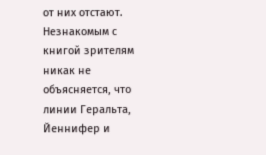от них отстают. Незнакомым с книгой зрителям никак не объясняется, что линии Геральта, Йеннифер и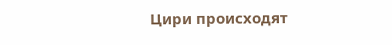Цири происходят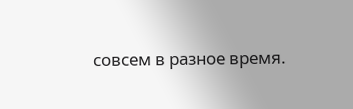совсем в разное время.